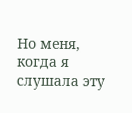Но меня, когда я слушала эту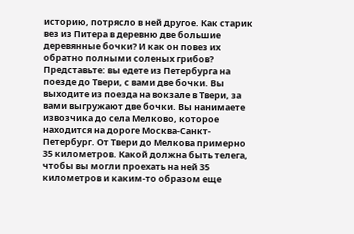историю, потрясло в ней другое. Как старик вез из Питера в деревню две большие деревянные бочки? И как он повез их обратно полными соленых грибов? Представьте: вы едете из Петербурга на поезде до Твери, с вами две бочки. Вы выходите из поезда на вокзале в Твери, за вами выгружают две бочки. Вы нанимаете извозчика до села Мелково, которое находится на дороге Москва-Санкт-Петербург. От Твери до Мелкова примерно 35 километров. Какой должна быть телега, чтобы вы могли проехать на ней 35 километров и каким-то образом еще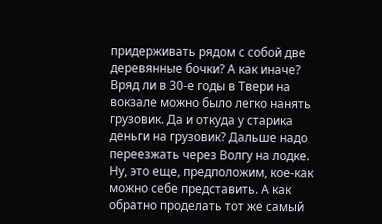придерживать рядом с собой две деревянные бочки? А как иначе? Вряд ли в 30-е годы в Твери на вокзале можно было легко нанять грузовик. Да и откуда у старика деньги на грузовик? Дальше надо переезжать через Волгу на лодке. Ну, это еще, предположим, кое-как можно себе представить. А как обратно проделать тот же самый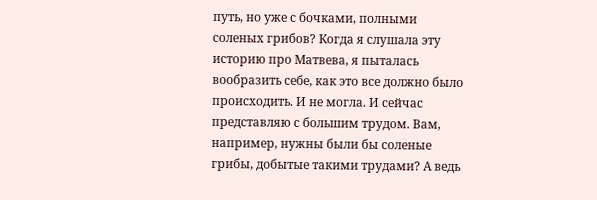путь, но уже с бочками, полными соленых грибов? Когда я слушала эту историю про Матвева, я пыталась вообразить себе, как это все должно было происходить. И не могла. И сейчас представляю с большим трудом. Вам, например, нужны были бы соленые грибы, добытые такими трудами? А ведь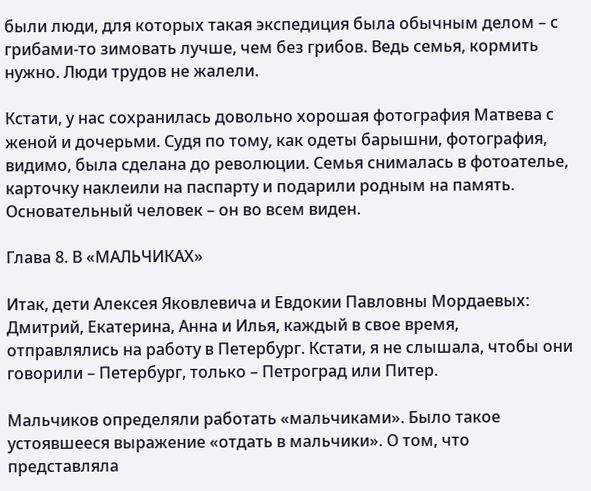были люди, для которых такая экспедиция была обычным делом – с грибами-то зимовать лучше, чем без грибов. Ведь семья, кормить нужно. Люди трудов не жалели.

Кстати, у нас сохранилась довольно хорошая фотография Матвева с женой и дочерьми. Судя по тому, как одеты барышни, фотография, видимо, была сделана до революции. Семья снималась в фотоателье, карточку наклеили на паспарту и подарили родным на память. Основательный человек – он во всем виден.

Глава 8. В «МАЛЬЧИКАХ»

Итак, дети Алексея Яковлевича и Евдокии Павловны Мордаевых: Дмитрий, Екатерина, Анна и Илья, каждый в свое время, отправлялись на работу в Петербург. Кстати, я не слышала, чтобы они говорили – Петербург, только – Петроград или Питер.

Мальчиков определяли работать «мальчиками». Было такое устоявшееся выражение «отдать в мальчики». О том, что представляла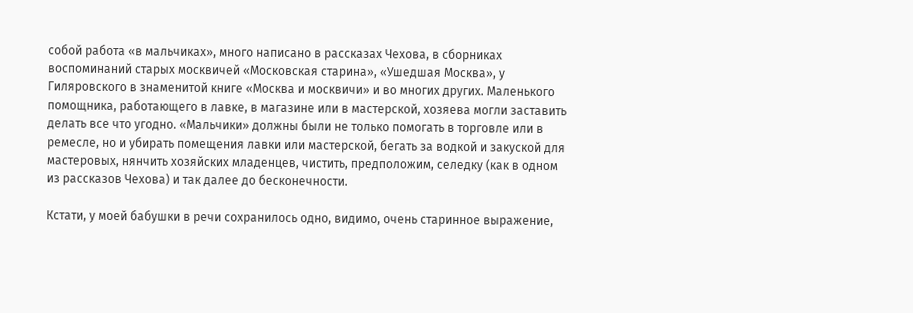собой работа «в мальчиках», много написано в рассказах Чехова, в сборниках воспоминаний старых москвичей «Московская старина», «Ушедшая Москва», у Гиляровского в знаменитой книге «Москва и москвичи» и во многих других. Маленького помощника, работающего в лавке, в магазине или в мастерской, хозяева могли заставить делать все что угодно. «Мальчики» должны были не только помогать в торговле или в ремесле, но и убирать помещения лавки или мастерской, бегать за водкой и закуской для мастеровых, нянчить хозяйских младенцев, чистить, предположим, селедку (как в одном из рассказов Чехова) и так далее до бесконечности.

Кстати, у моей бабушки в речи сохранилось одно, видимо, очень старинное выражение,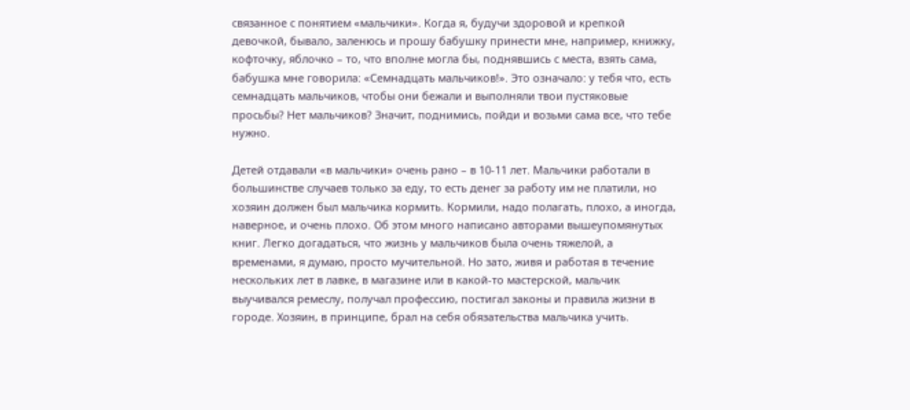связанное с понятием «мальчики». Когда я, будучи здоровой и крепкой девочкой, бывало, заленюсь и прошу бабушку принести мне, например, книжку, кофточку, яблочко – то, что вполне могла бы, поднявшись с места, взять сама, бабушка мне говорила: «Семнадцать мальчиков!». Это означало: у тебя что, есть семнадцать мальчиков, чтобы они бежали и выполняли твои пустяковые просьбы? Нет мальчиков? Значит, поднимись, пойди и возьми сама все, что тебе нужно.

Детей отдавали «в мальчики» очень рано – в 10-11 лет. Мальчики работали в большинстве случаев только за еду, то есть денег за работу им не платили, но хозяин должен был мальчика кормить. Кормили, надо полагать, плохо, а иногда, наверное, и очень плохо. Об этом много написано авторами вышеупомянутых книг. Легко догадаться, что жизнь у мальчиков была очень тяжелой, а временами, я думаю, просто мучительной. Но зато, живя и работая в течение нескольких лет в лавке, в магазине или в какой-то мастерской, мальчик выучивался ремеслу, получал профессию, постигал законы и правила жизни в городе. Хозяин, в принципе, брал на себя обязательства мальчика учить.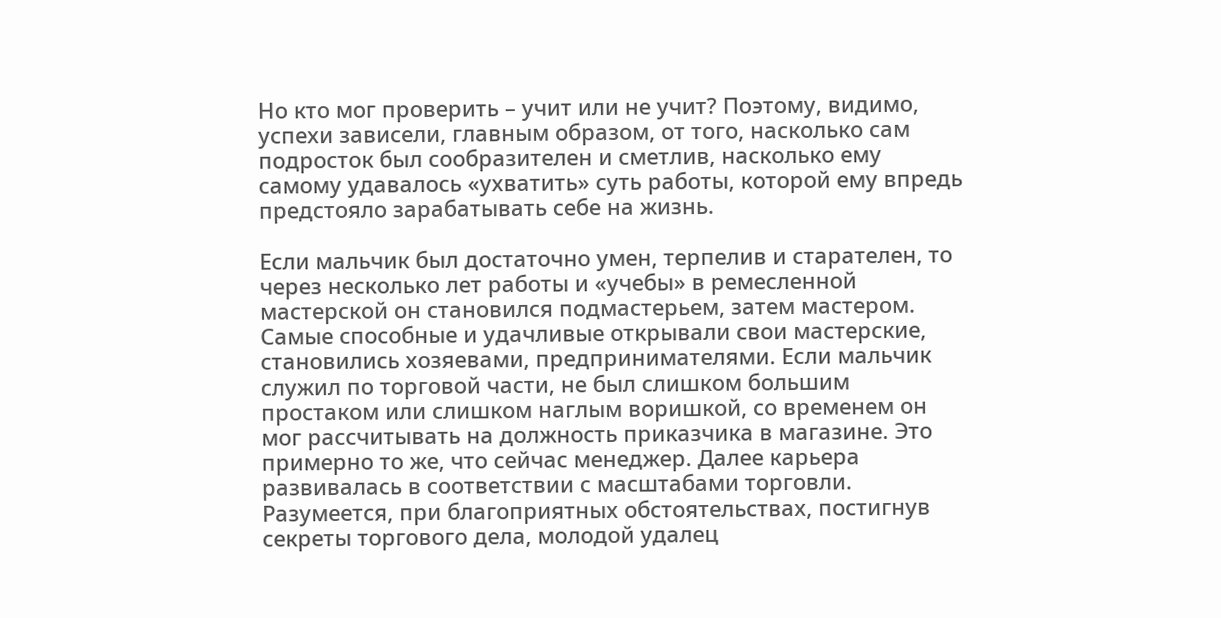Но кто мог проверить – учит или не учит? Поэтому, видимо, успехи зависели, главным образом, от того, насколько сам подросток был сообразителен и сметлив, насколько ему самому удавалось «ухватить» суть работы, которой ему впредь предстояло зарабатывать себе на жизнь.

Если мальчик был достаточно умен, терпелив и старателен, то через несколько лет работы и «учебы» в ремесленной мастерской он становился подмастерьем, затем мастером. Самые способные и удачливые открывали свои мастерские, становились хозяевами, предпринимателями. Если мальчик служил по торговой части, не был слишком большим простаком или слишком наглым воришкой, со временем он мог рассчитывать на должность приказчика в магазине. Это примерно то же, что сейчас менеджер. Далее карьера развивалась в соответствии с масштабами торговли. Разумеется, при благоприятных обстоятельствах, постигнув секреты торгового дела, молодой удалец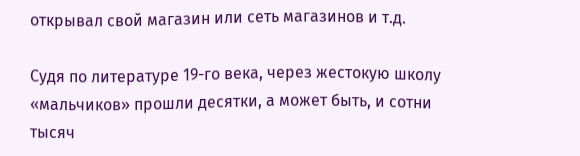открывал свой магазин или сеть магазинов и т.д.

Судя по литературе 19-го века, через жестокую школу «мальчиков» прошли десятки, а может быть, и сотни тысяч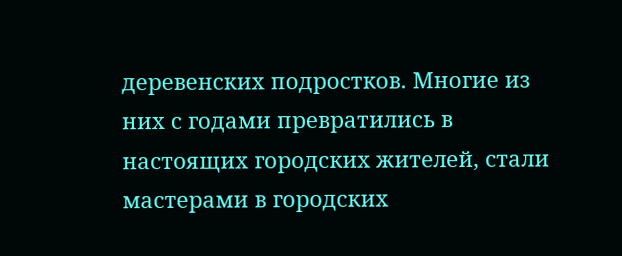деревенских подростков. Многие из них с годами превратились в настоящих городских жителей, стали мастерами в городских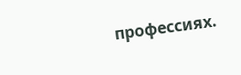профессиях.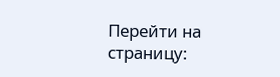Перейти на страницу: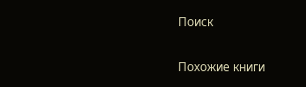Поиск

Похожие книги